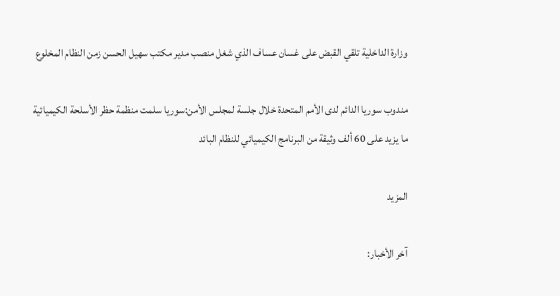وزارة الداخلية تلقي القبض على غسان عساف الذي شغل منصب مدير مكتب سهيل الحسن زمن النظام المخلوع

مندوب سوريا الدائم لدى الأمم المتحدة خلال جلسة لمجلس الأمن:سوريا سلمت منظمة حظر الأسلحة الكيميائية ما يزيد على 60 ألف وثيقة من البرنامج الكيميائي للنظام البائد

المزيد

آخر الأخبار: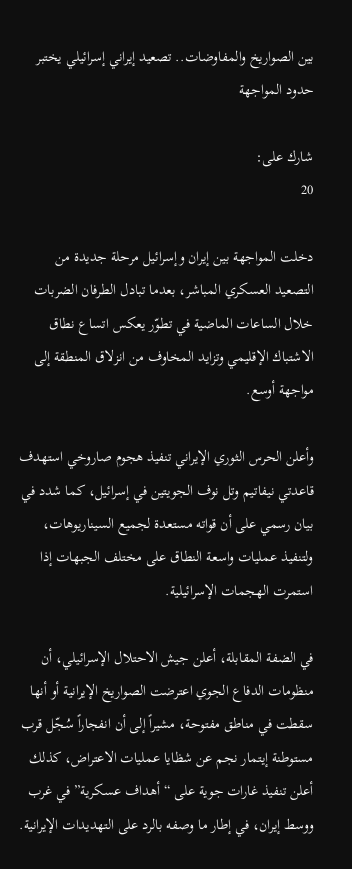بين الصواريخ والمفاوضات.. تصعيد إيراني إسرائيلي يختبر حدود المواجهة

شارك على:
20

دخلت المواجهة بين إيران وإسرائيل مرحلة جديدة من التصعيد العسكري المباشر، بعدما تبادل الطرفان الضربات خلال الساعات الماضية في تطوّر يعكس اتساع نطاق الاشتباك الإقليمي وتزايد المخاوف من انزلاق المنطقة إلى مواجهة أوسع.

وأعلن الحرس الثوري الإيراني تنفيذ هجوم صاروخي استهدف قاعدتي نيفاتيم وتل نوف الجويتين في إسرائيل، كما شدد في بيان رسمي على أن قواته مستعدة لجميع السيناريوهات، ولتنفيذ عمليات واسعة النطاق على مختلف الجبهات إذا استمرت الهجمات الإسرائيلية.

في الضفة المقابلة، أعلن جيش الاحتلال الإسرائيلي، أن منظومات الدفاع الجوي اعترضت الصواريخ الإيرانية أو أنها سقطت في مناطق مفتوحة، مشيراً إلى أن انفجاراً سُجّل قرب مستوطنة إيتمار نجم عن شظايا عمليات الاعتراض، كذلك أعلن تنفيذ غارات جوية على “أهداف عسكرية” في غرب ووسط إيران، في إطار ما وصفه بالرد على التهديدات الإيرانية.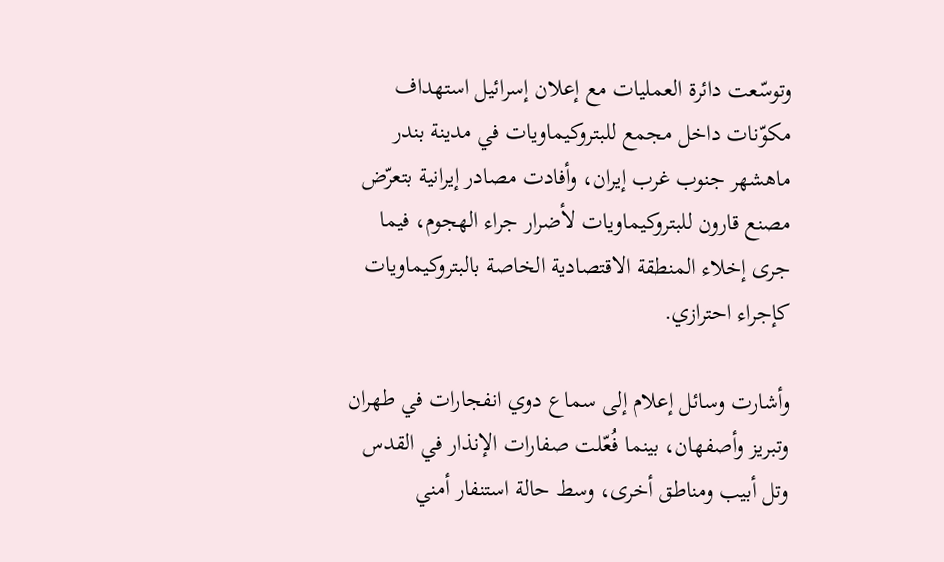وتوسّعت دائرة العمليات مع إعلان إسرائيل استهداف مكوّنات داخل مجمع للبتروكيماويات في مدينة بندر ماهشهر جنوب غرب إيران، وأفادت مصادر إيرانية بتعرّض مصنع قارون للبتروكيماويات لأضرار جراء الهجوم، فيما جرى إخلاء المنطقة الاقتصادية الخاصة بالبتروكيماويات كإجراء احترازي.

وأشارت وسائل إعلام إلى سماع دوي انفجارات في طهران وتبريز وأصفهان، بينما فُعّلت صفارات الإنذار في القدس وتل أبيب ومناطق أخرى، وسط حالة استنفار أمني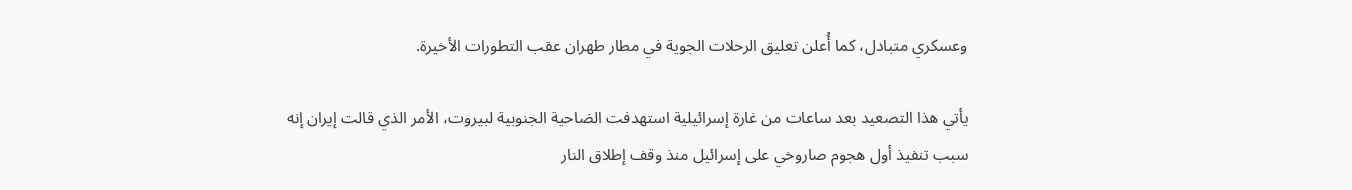وعسكري متبادل، كما أُعلن تعليق الرحلات الجوية في مطار طهران عقب التطورات الأخيرة.

يأتي هذا التصعيد بعد ساعات من غارة إسرائيلية استهدفت الضاحية الجنوبية لبيروت، الأمر الذي قالت إيران إنه سبب تنفيذ أول هجوم صاروخي على إسرائيل منذ وقف إطلاق النار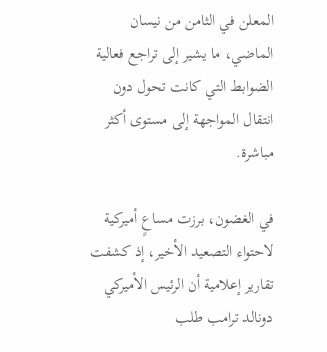المعلن في الثامن من نيسان الماضي، ما يشير إلى تراجع فعالية الضوابط التي كانت تحول دون انتقال المواجهة إلى مستوى أكثر مباشرة.

في الغضون، برزت مساعٍ أميركية لاحتواء التصعيد الأخير، إذ كشفت تقارير إعلامية أن الرئيس الأميركي دونالد ترامب طلب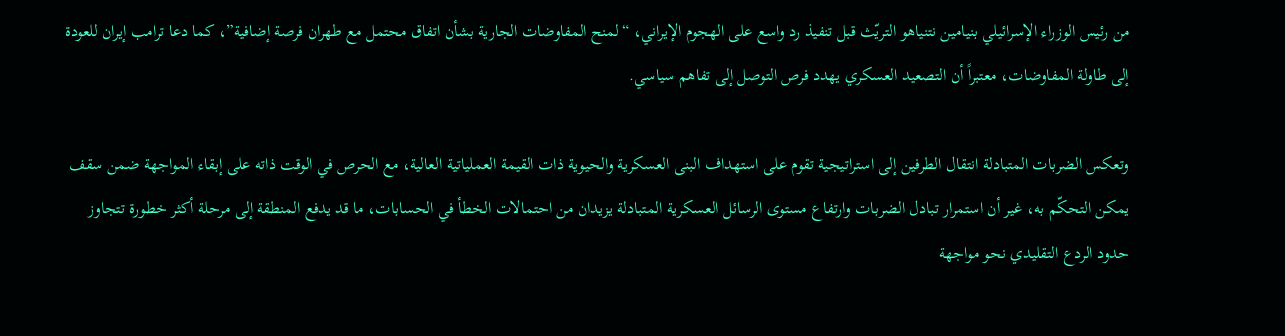من رئيس الوزراء الإسرائيلي بنيامين نتنياهو التريّث قبل تنفيذ رد واسع على الهجوم الإيراني، “لمنح المفاوضات الجارية بشأن اتفاق محتمل مع طهران فرصة إضافية”، كما دعا ترامب إيران للعودة إلى طاولة المفاوضات، معتبراً أن التصعيد العسكري يهدد فرص التوصل إلى تفاهم سياسي.

وتعكس الضربات المتبادلة انتقال الطرفين إلى استراتيجية تقوم على استهداف البنى العسكرية والحيوية ذات القيمة العملياتية العالية، مع الحرص في الوقت ذاته على إبقاء المواجهة ضمن سقف يمكن التحكّم به، غير أن استمرار تبادل الضربات وارتفاع مستوى الرسائل العسكرية المتبادلة يزيدان من احتمالات الخطأ في الحسابات، ما قد يدفع المنطقة إلى مرحلة أكثر خطورة تتجاوز حدود الردع التقليدي نحو مواجهة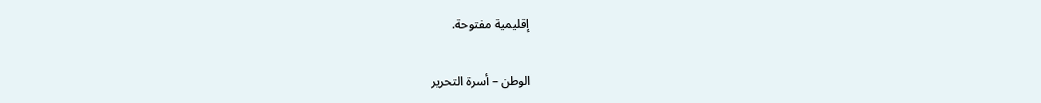إقليمية مفتوحة.

الوطن – أسرة التحرير